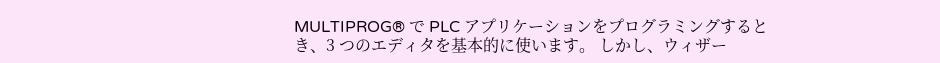MULTIPROG® で PLC アプリケーションをプログラミングするとき、3 つのエディタを基本的に使います。 しかし、ウィザー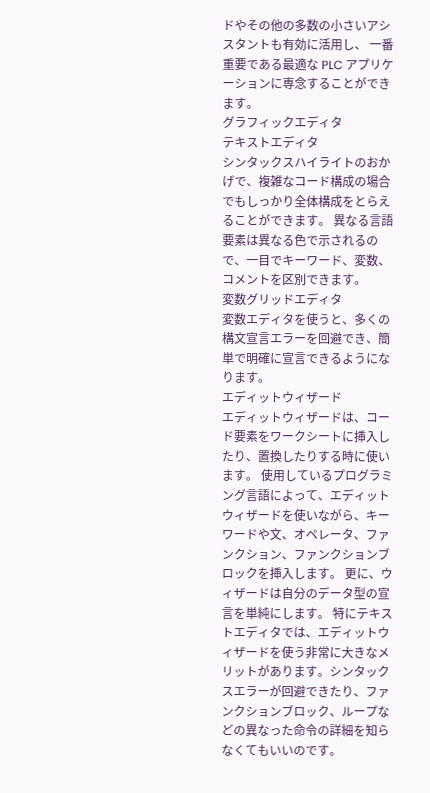ドやその他の多数の小さいアシスタントも有効に活用し、 一番重要である最適な PLC アプリケーションに専念することができます。
グラフィックエディタ
テキストエディタ
シンタックスハイライトのおかげで、複雑なコード構成の場合でもしっかり全体構成をとらえることができます。 異なる言語要素は異なる色で示されるので、一目でキーワード、変数、コメントを区別できます。
変数グリッドエディタ
変数エディタを使うと、多くの構文宣言エラーを回避でき、簡単で明確に宣言できるようになります。
エディットウィザード
エディットウィザードは、コード要素をワークシートに挿入したり、置換したりする時に使います。 使用しているプログラミング言語によって、エディットウィザードを使いながら、キーワードや文、オペレータ、ファンクション、ファンクションブロックを挿入します。 更に、ウィザードは自分のデータ型の宣言を単純にします。 特にテキストエディタでは、エディットウィザードを使う非常に大きなメリットがあります。シンタックスエラーが回避できたり、ファンクションブロック、ループなどの異なった命令の詳細を知らなくてもいいのです。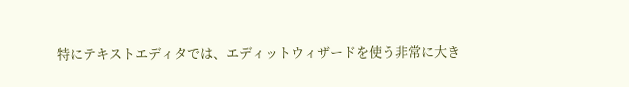特にテキストエディタでは、エディットウィザードを使う非常に大き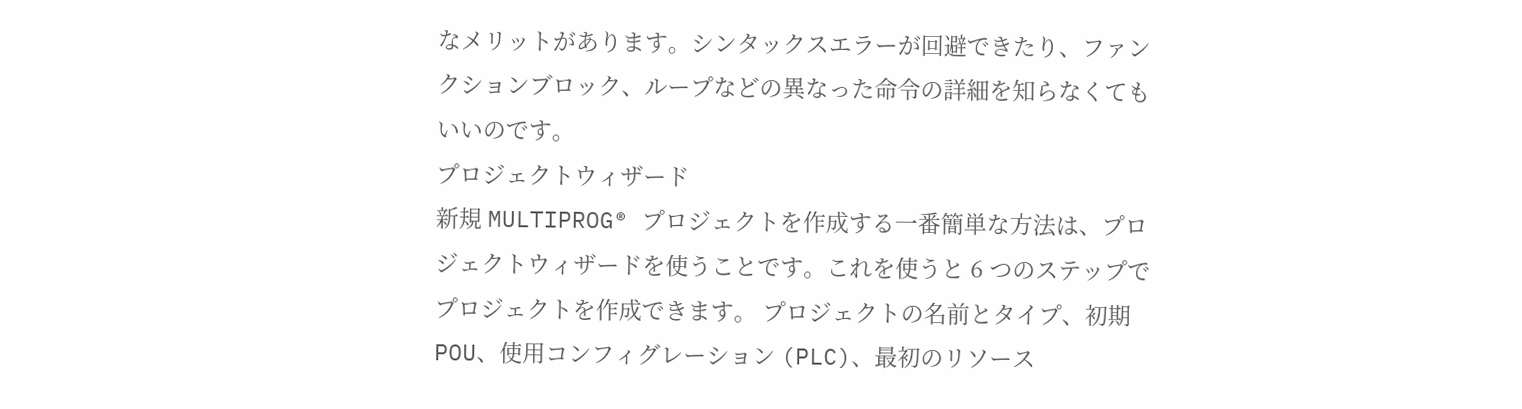なメリットがあります。シンタックスエラーが回避できたり、ファンクションブロック、ループなどの異なった命令の詳細を知らなくてもいいのです。
プロジェクトウィザード
新規 MULTIPROG® プロジェクトを作成する一番簡単な方法は、プロジェクトウィザードを使うことです。これを使うと 6 つのステップでプロジェクトを作成できます。 プロジェクトの名前とタイプ、初期 POU、使用コンフィグレーション (PLC)、最初のリソース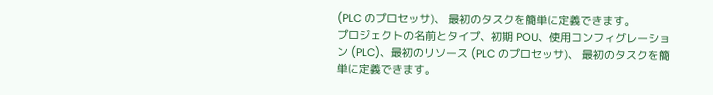(PLC のプロセッサ)、 最初のタスクを簡単に定義できます。
プロジェクトの名前とタイプ、初期 POU、使用コンフィグレーション (PLC)、最初のリソース (PLC のプロセッサ)、 最初のタスクを簡単に定義できます。